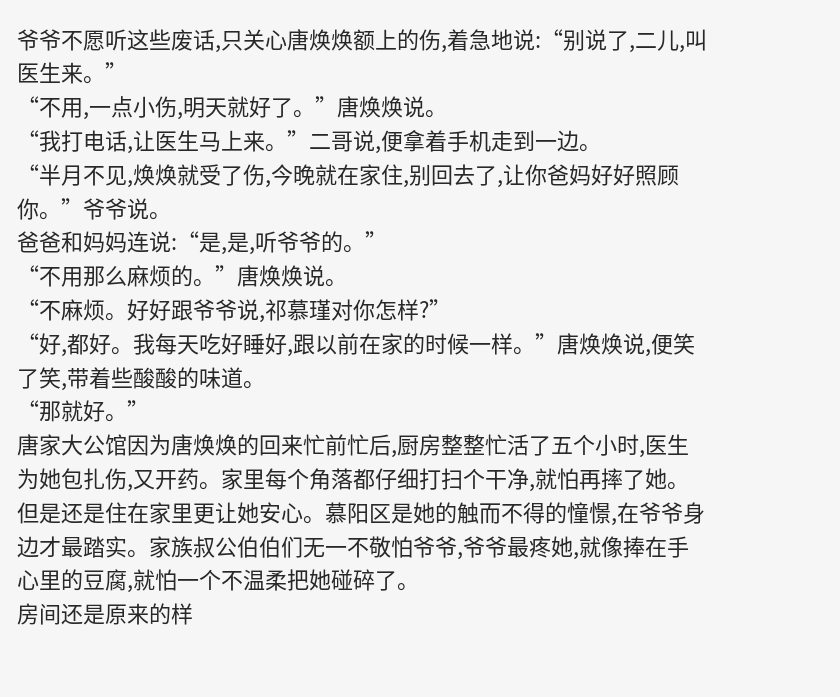爷爷不愿听这些废话,只关心唐焕焕额上的伤,着急地说:“别说了,二儿,叫医生来。”
“不用,一点小伤,明天就好了。”唐焕焕说。
“我打电话,让医生马上来。”二哥说,便拿着手机走到一边。
“半月不见,焕焕就受了伤,今晚就在家住,别回去了,让你爸妈好好照顾你。”爷爷说。
爸爸和妈妈连说:“是,是,听爷爷的。”
“不用那么麻烦的。”唐焕焕说。
“不麻烦。好好跟爷爷说,祁慕瑾对你怎样?”
“好,都好。我每天吃好睡好,跟以前在家的时候一样。”唐焕焕说,便笑了笑,带着些酸酸的味道。
“那就好。”
唐家大公馆因为唐焕焕的回来忙前忙后,厨房整整忙活了五个小时,医生为她包扎伤,又开药。家里每个角落都仔细打扫个干净,就怕再摔了她。
但是还是住在家里更让她安心。慕阳区是她的触而不得的憧憬,在爷爷身边才最踏实。家族叔公伯伯们无一不敬怕爷爷,爷爷最疼她,就像捧在手心里的豆腐,就怕一个不温柔把她碰碎了。
房间还是原来的样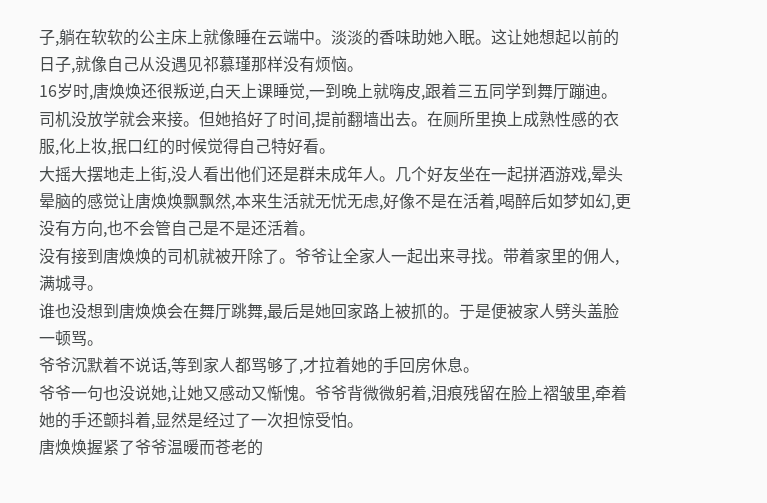子,躺在软软的公主床上就像睡在云端中。淡淡的香味助她入眠。这让她想起以前的日子,就像自己从没遇见祁慕瑾那样没有烦恼。
16岁时,唐焕焕还很叛逆,白天上课睡觉,一到晚上就嗨皮,跟着三五同学到舞厅蹦迪。司机没放学就会来接。但她掐好了时间,提前翻墙出去。在厕所里换上成熟性感的衣服,化上妆,抿口红的时候觉得自己特好看。
大摇大摆地走上街,没人看出他们还是群未成年人。几个好友坐在一起拼酒游戏,晕头晕脑的感觉让唐焕焕飘飘然,本来生活就无忧无虑,好像不是在活着,喝醉后如梦如幻,更没有方向,也不会管自己是不是还活着。
没有接到唐焕焕的司机就被开除了。爷爷让全家人一起出来寻找。带着家里的佣人,满城寻。
谁也没想到唐焕焕会在舞厅跳舞,最后是她回家路上被抓的。于是便被家人劈头盖脸一顿骂。
爷爷沉默着不说话,等到家人都骂够了,才拉着她的手回房休息。
爷爷一句也没说她,让她又感动又惭愧。爷爷背微微躬着,泪痕残留在脸上褶皱里,牵着她的手还颤抖着,显然是经过了一次担惊受怕。
唐焕焕握紧了爷爷温暖而苍老的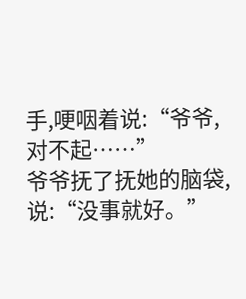手,哽咽着说:“爷爷,对不起……”
爷爷抚了抚她的脑袋,说:“没事就好。”